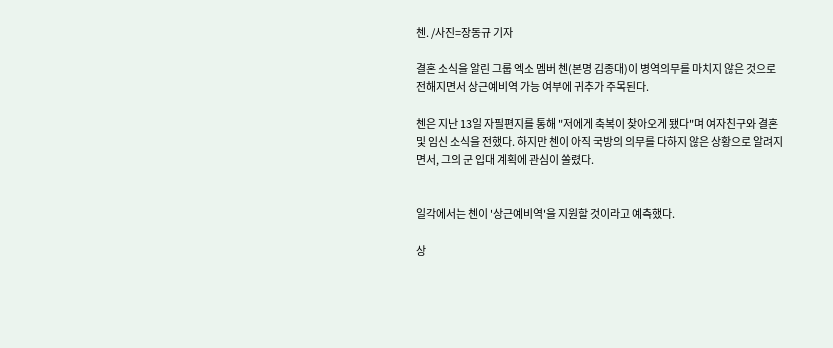첸. /사진=장동규 기자

결혼 소식을 알린 그룹 엑소 멤버 첸(본명 김종대)이 병역의무를 마치지 않은 것으로 전해지면서 상근예비역 가능 여부에 귀추가 주목된다.

첸은 지난 13일 자필편지를 통해 "저에게 축복이 찾아오게 됐다"며 여자친구와 결혼 및 임신 소식을 전했다. 하지만 첸이 아직 국방의 의무를 다하지 않은 상황으로 알려지면서, 그의 군 입대 계획에 관심이 쏠렸다.


일각에서는 첸이 '상근예비역'을 지원할 것이라고 예측했다.

상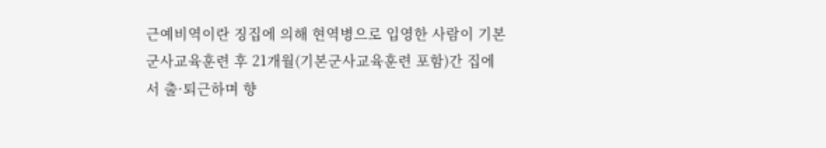근예비역이란 징집에 의해 현역병으로 입영한 사람이 기본 군사교육훈련 후 21개월(기본군사교육훈련 포함)간 집에서 출·퇴근하며 향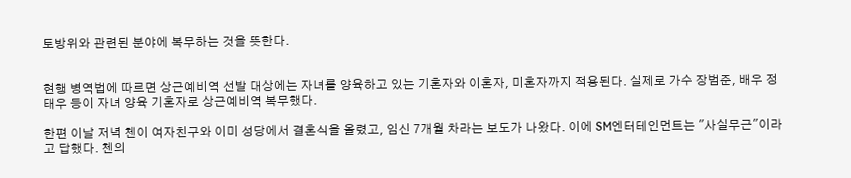토방위와 관련된 분야에 복무하는 것을 뜻한다.


현행 병역법에 따르면 상근예비역 선발 대상에는 자녀를 양육하고 있는 기혼자와 이혼자, 미혼자까지 적용된다. 실제로 가수 장범준, 배우 정태우 등이 자녀 양육 기혼자로 상근예비역 복무했다.

한편 이날 저녁 첸이 여자친구와 이미 성당에서 결혼식을 올렸고, 임신 7개월 차라는 보도가 나왔다. 이에 SM엔터테인먼트는 "사실무근"이라고 답했다. 첸의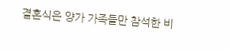결혼식은 양가 가족들만 참석한 비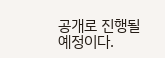공개로 진행될 예정이다.